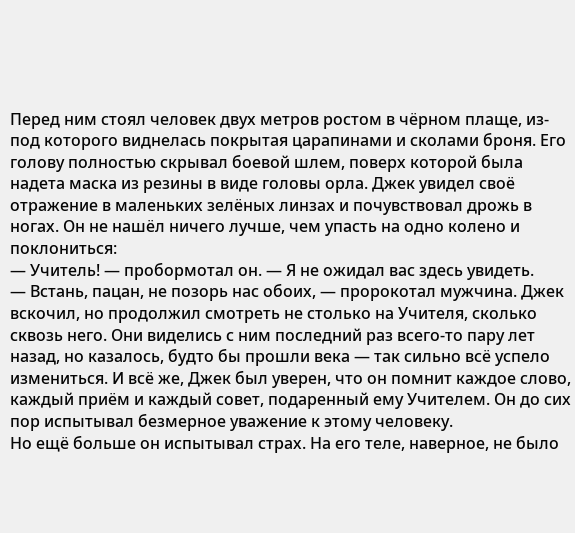Перед ним стоял человек двух метров ростом в чёрном плаще, из-под которого виднелась покрытая царапинами и сколами броня. Его голову полностью скрывал боевой шлем, поверх которой была надета маска из резины в виде головы орла. Джек увидел своё отражение в маленьких зелёных линзах и почувствовал дрожь в ногах. Он не нашёл ничего лучше, чем упасть на одно колено и поклониться:
— Учитель! — пробормотал он. — Я не ожидал вас здесь увидеть.
— Встань, пацан, не позорь нас обоих, — пророкотал мужчина. Джек вскочил, но продолжил смотреть не столько на Учителя, сколько сквозь него. Они виделись с ним последний раз всего-то пару лет назад, но казалось, будто бы прошли века — так сильно всё успело измениться. И всё же, Джек был уверен, что он помнит каждое слово, каждый приём и каждый совет, подаренный ему Учителем. Он до сих пор испытывал безмерное уважение к этому человеку.
Но ещё больше он испытывал страх. На его теле, наверное, не было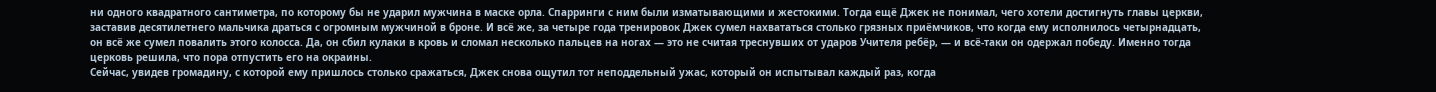ни одного квадратного сантиметра, по которому бы не ударил мужчина в маске орла. Спарринги с ним были изматывающими и жестокими. Тогда ещё Джек не понимал, чего хотели достигнуть главы церкви, заставив десятилетнего мальчика драться с огромным мужчиной в броне. И всё же, за четыре года тренировок Джек сумел нахвататься столько грязных приёмчиков, что когда ему исполнилось четырнадцать, он всё же сумел повалить этого колосса. Да, он сбил кулаки в кровь и сломал несколько пальцев на ногах — это не считая треснувших от ударов Учителя ребёр, — и всё-таки он одержал победу. Именно тогда церковь решила, что пора отпустить его на окраины.
Сейчас, увидев громадину, с которой ему пришлось столько сражаться, Джек снова ощутил тот неподдельный ужас, который он испытывал каждый раз, когда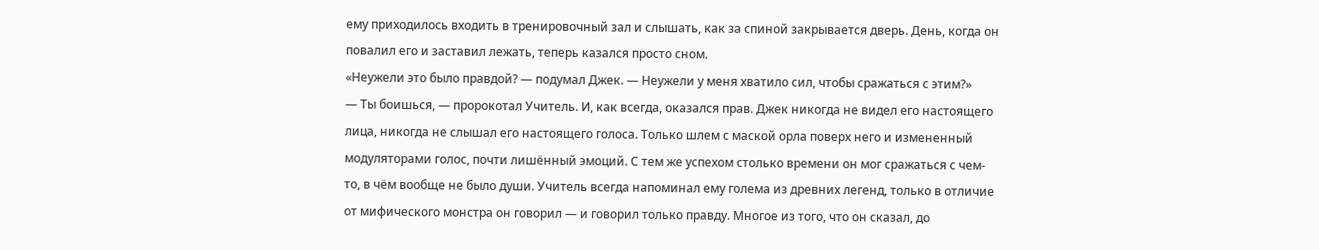ему приходилось входить в тренировочный зал и слышать, как за спиной закрывается дверь. День, когда он повалил его и заставил лежать, теперь казался просто сном.
«Неужели это было правдой? — подумал Джек. — Неужели у меня хватило сил, чтобы сражаться с этим?»
— Ты боишься, — пророкотал Учитель. И, как всегда, оказался прав. Джек никогда не видел его настоящего лица, никогда не слышал его настоящего голоса. Только шлем с маской орла поверх него и измененный модуляторами голос, почти лишённый эмоций. С тем же успехом столько времени он мог сражаться с чем-то, в чём вообще не было души. Учитель всегда напоминал ему голема из древних легенд, только в отличие от мифического монстра он говорил — и говорил только правду. Многое из того, что он сказал, до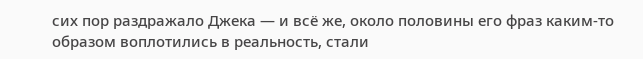сих пор раздражало Джека — и всё же, около половины его фраз каким-то образом воплотились в реальность, стали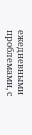ежедневными проблемами, с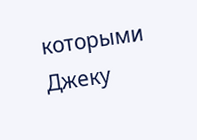которыми Джеку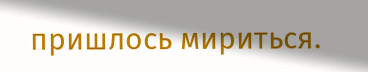пришлось мириться.